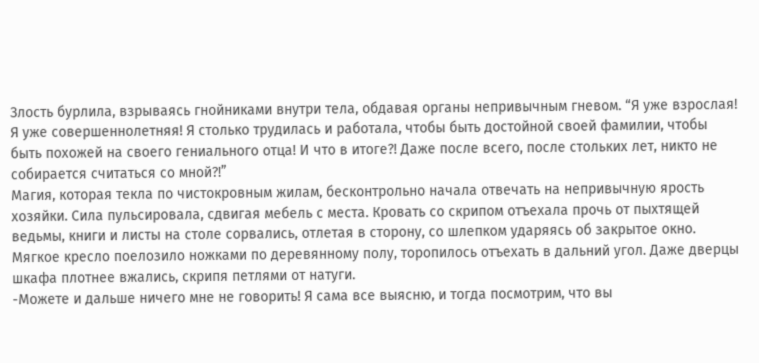Злость бурлила, взрываясь гнойниками внутри тела, обдавая органы непривычным гневом. “Я уже взрослая! Я уже совершеннолетняя! Я столько трудилась и работала, чтобы быть достойной своей фамилии, чтобы быть похожей на своего гениального отца! И что в итоге?! Даже после всего, после стольких лет, никто не собирается считаться со мной?!”
Магия, которая текла по чистокровным жилам, бесконтрольно начала отвечать на непривычную ярость хозяйки. Сила пульсировала, сдвигая мебель с места. Кровать со скрипом отъехала прочь от пыхтящей ведьмы, книги и листы на столе сорвались, отлетая в сторону, со шлепком ударяясь об закрытое окно. Мягкое кресло поелозило ножками по деревянному полу, торопилось отъехать в дальний угол. Даже дверцы шкафа плотнее вжались, скрипя петлями от натуги.
-Можете и дальше ничего мне не говорить! Я сама все выясню, и тогда посмотрим, что вы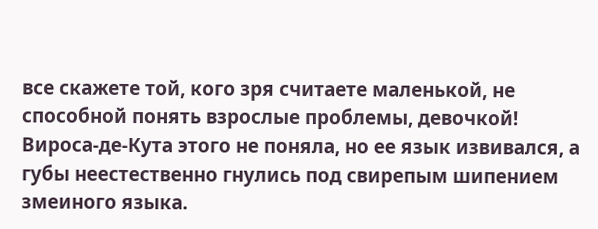все скажете той, кого зря считаете маленькой, не способной понять взрослые проблемы, девочкой!
Вироса-де-Кута этого не поняла, но ее язык извивался, а губы неестественно гнулись под свирепым шипением змеиного языка.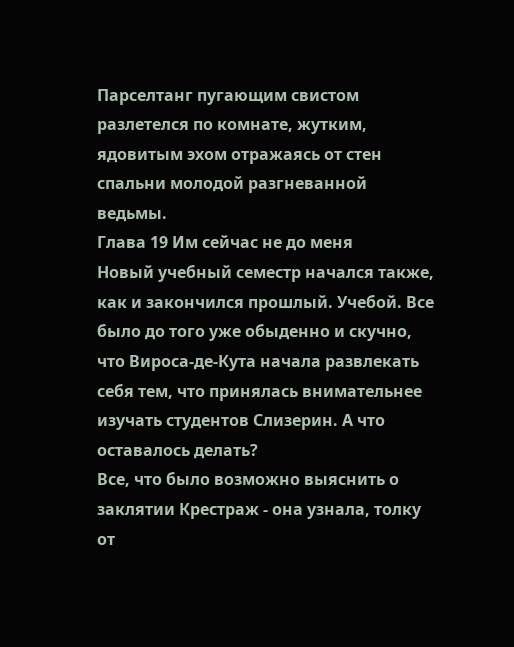Парселтанг пугающим свистом разлетелся по комнате, жутким, ядовитым эхом отражаясь от стен спальни молодой разгневанной ведьмы.
Глава 19 Им сейчас не до меня
Новый учебный семестр начался также, как и закончился прошлый. Учебой. Все было до того уже обыденно и скучно, что Вироса-де-Кута начала развлекать себя тем, что принялась внимательнее изучать студентов Слизерин. А что оставалось делать?
Все, что было возможно выяснить о заклятии Крестраж - она узнала, толку от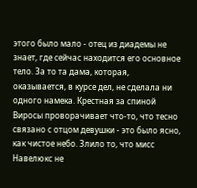этого было мало - отец из диадемы не знает, где сейчас находится его основное тело. За то та дама, которая, оказывается, в курсе дел, не сделала ни одного намека. Крестная за спиной Виросы проворачивает что-то, что тесно связано с отцом девушки - это было ясно, как чистое небо. Злило то, что мисс Навелюкс не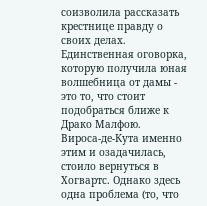соизволила рассказать крестнице правду о своих делах. Единственная оговорка, которую получила юная волшебница от дамы - это то, что стоит подобраться ближе к Драко Малфою.
Вироса-де-Кута именно этим и озадачилась, стоило вернуться в Хогвартс. Однако здесь одна проблема (то, что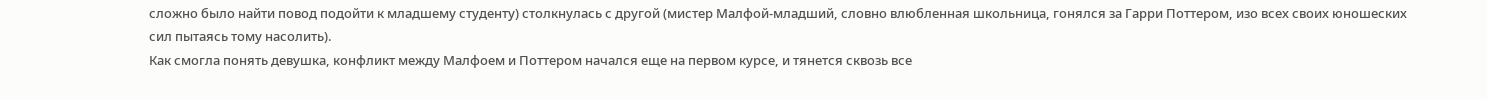сложно было найти повод подойти к младшему студенту) столкнулась с другой (мистер Малфой-младший, словно влюбленная школьница, гонялся за Гарри Поттером, изо всех своих юношеских сил пытаясь тому насолить).
Как смогла понять девушка, конфликт между Малфоем и Поттером начался еще на первом курсе, и тянется сквозь все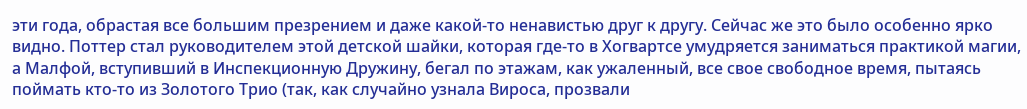эти года, обрастая все большим презрением и даже какой-то ненавистью друг к другу. Сейчас же это было особенно ярко видно. Поттер стал руководителем этой детской шайки, которая где-то в Хогвартсе умудряется заниматься практикой магии, а Малфой, вступивший в Инспекционную Дружину, бегал по этажам, как ужаленный, все свое свободное время, пытаясь поймать кто-то из Золотого Трио (так, как случайно узнала Вироса, прозвали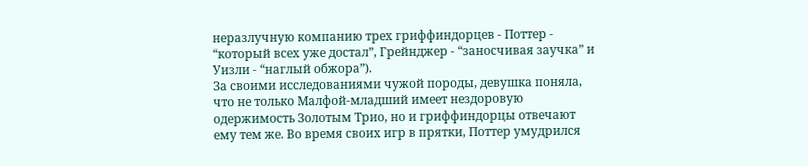неразлучную компанию трех гриффиндорцев - Поттер - “который всех уже достал”, Грейнджер - “заносчивая заучка” и Уизли - “наглый обжора”).
За своими исследованиями чужой породы, девушка поняла, что не только Малфой-младший имеет нездоровую одержимость Золотым Трио, но и гриффиндорцы отвечают ему тем же. Во время своих игр в прятки, Поттер умудрился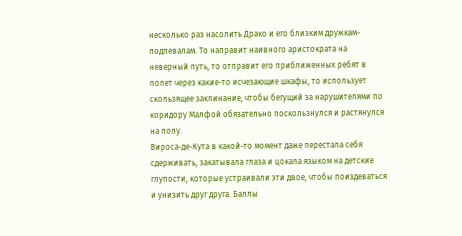несколько раз насолить Драко и его близким дружкам-подпевалам. То направит наивного аристократа на неверный путь, то отправит его приближенных ребят в полет через какие-то исчезающие шкафы, то использует скользящее заклинание, чтобы бегущий за нарушителями по коридору Малфой обязательно поскользнулся и растянулся на полу.
Вироса-де-Кута в какой-то момент даже перестала себя сдерживать, закатывала глаза и цокала языком на детские глупости, которые устраивали эти двое, чтобы поиздеваться и унизить друг друга. Баллы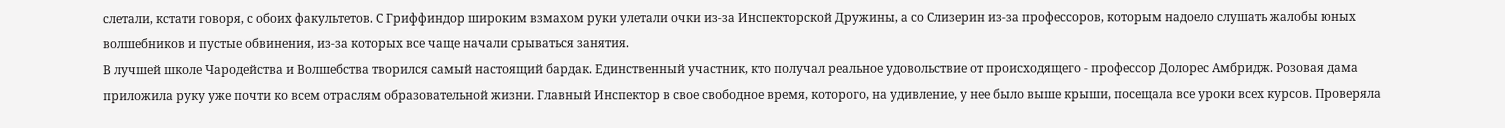слетали, кстати говоря, с обоих факультетов. С Гриффиндор широким взмахом руки улетали очки из-за Инспекторской Дружины, а со Слизерин из-за профессоров, которым надоело слушать жалобы юных волшебников и пустые обвинения, из-за которых все чаще начали срываться занятия.
В лучшей школе Чародейства и Волшебства творился самый настоящий бардак. Единственный участник, кто получал реальное удовольствие от происходящего - профессор Долорес Амбридж. Розовая дама приложила руку уже почти ко всем отраслям образовательной жизни. Главный Инспектор в свое свободное время, которого, на удивление, у нее было выше крыши, посещала все уроки всех курсов. Проверяла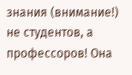знания (внимание!) не студентов, а профессоров! Она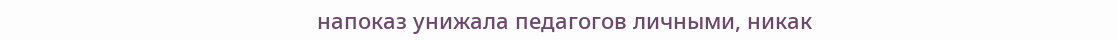напоказ унижала педагогов личными, никак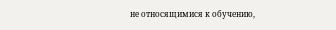не относящимися к обучению,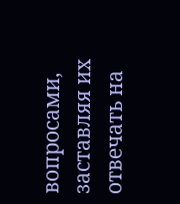вопросами, заставляя их отвечать на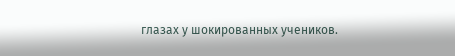глазах у шокированных учеников.